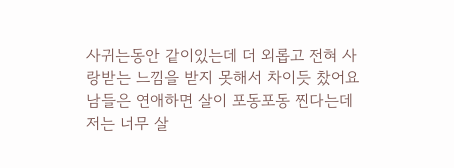사귀는동안 같이있는데 더 외롭고 전혀 사랑받는 느낌을 받지 못해서 차이듯 찼어요
남들은 연애하면 살이 포동포동 찐다는데 저는 너무 살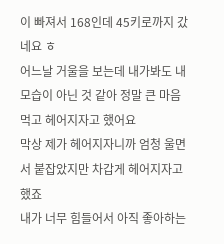이 빠져서 168인데 45키로까지 갔네요 ㅎ
어느날 거울을 보는데 내가봐도 내 모습이 아닌 것 같아 정말 큰 마음먹고 헤어지자고 했어요
막상 제가 헤어지자니까 엄청 울면서 붙잡았지만 차갑게 헤어지자고했죠
내가 너무 힘들어서 아직 좋아하는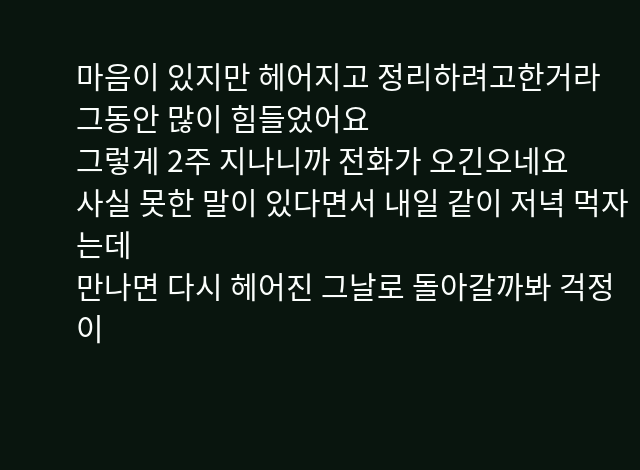마음이 있지만 헤어지고 정리하려고한거라 그동안 많이 힘들었어요
그렇게 2주 지나니까 전화가 오긴오네요
사실 못한 말이 있다면서 내일 같이 저녁 먹자는데
만나면 다시 헤어진 그날로 돌아갈까봐 걱정이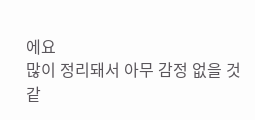에요
많이 정리돼서 아무 감정 없을 것 같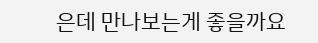은데 만나보는게 좋을까요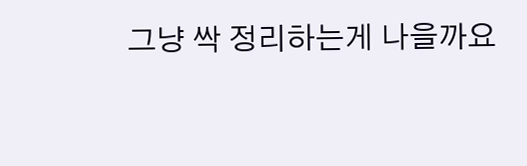그냥 싹 정리하는게 나을까요